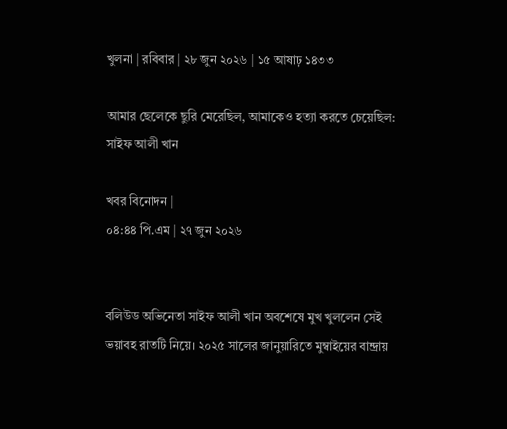খুলনা | রবিবার | ২৮ জুন ২০২৬ | ১৫ আষাঢ় ১৪৩৩

আমার ছেলেকে ছুরি মেরেছিল, আমাকেও হত্যা করতে চেয়েছিল: সাইফ আলী খান

খবর বিনোদন |
০৪:৪৪ পি.এম | ২৭ জুন ২০২৬


বলিউড অভিনেতা সাইফ আলী খান অবশেষে মুখ খুললেন সেই ভয়াবহ রাতটি নিয়ে। ২০২৫ সালের জানুয়ারিতে মুম্বাইয়ের বান্দ্রায়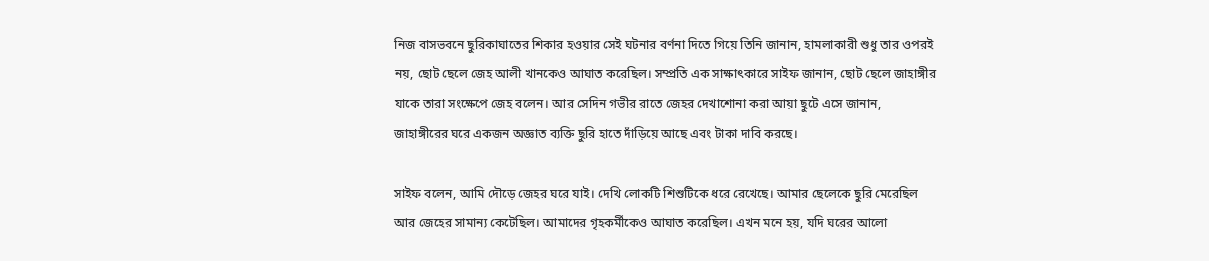নিজ বাসভবনে ছুরিকাঘাতের শিকার হওয়ার সেই ঘটনার বর্ণনা দিতে গিয়ে তিনি জানান, হামলাকারী শুধু তার ওপরই নয়, ছোট ছেলে জেহ আলী খানকেও আঘাত করেছিল। সম্প্রতি এক সাক্ষাৎকারে সাইফ জানান, ছোট ছেলে জাহাঙ্গীর যাকে তারা সংক্ষেপে জেহ বলেন। আর সেদিন গভীর রাতে জেহর দেখাশোনা করা আয়া ছুটে এসে জানান, জাহাঙ্গীরের ঘরে একজন অজ্ঞাত ব্যক্তি ছুরি হাতে দাঁড়িয়ে আছে এবং টাকা দাবি করছে।

সাইফ বলেন, আমি দৌড়ে জেহর ঘরে যাই। দেখি লোকটি শিশুটিকে ধরে রেখেছে। আমার ছেলেকে ছুরি মেরেছিল আর জেহের সামান্য কেটেছিল। আমাদের গৃহকর্মীকেও আঘাত করেছিল। এখন মনে হয়, যদি ঘরের আলো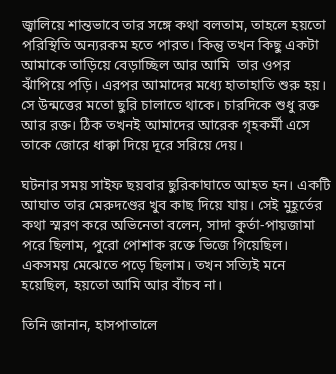জ্বালিয়ে শান্তভাবে তার সঙ্গে কথা বলতাম, তাহলে হয়তো পরিস্থিতি অন্যরকম হতে পারত। কিন্তু তখন কিছু একটা আমাকে তাড়িয়ে বেড়াচ্ছিল আর আমি  তার ওপর ঝাঁপিয়ে পড়ি। এরপর আমাদের মধ্যে হাতাহাতি শুরু হয়। সে উন্মত্তের মতো ছুরি চালাতে থাকে। চারদিকে শুধু রক্ত আর রক্ত। ঠিক তখনই আমাদের আরেক গৃহকর্মী এসে তাকে জোরে ধাক্কা দিয়ে দূরে সরিয়ে দেয়।

ঘটনার সময় সাইফ ছয়বার ছুরিকাঘাতে আহত হন। একটি আঘাত তার মেরুদণ্ডের খুব কাছ দিয়ে যায়। সেই মুহূর্তের কথা স্মরণ করে অভিনেতা বলেন, সাদা কুর্তা-পায়জামা পরে ছিলাম, পুরো পোশাক রক্তে ভিজে গিয়েছিল। একসময় মেঝেতে পড়ে ছিলাম। তখন সত্যিই মনে হয়েছিল, হয়তো আমি আর বাঁচব না।

তিনি জানান, হাসপাতালে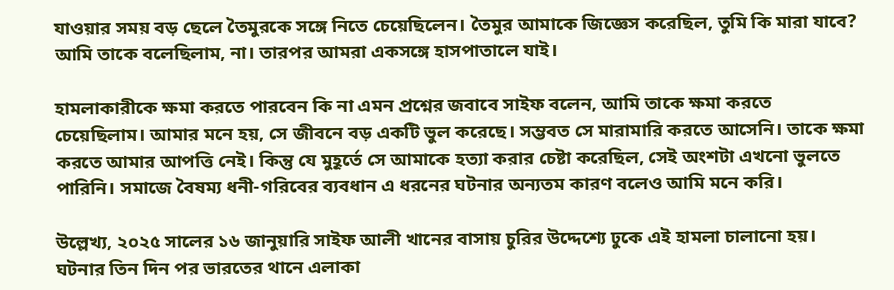যাওয়ার সময় বড় ছেলে তৈমুরকে সঙ্গে নিতে চেয়েছিলেন। তৈমুর আমাকে জিজ্ঞেস করেছিল, তুমি কি মারা যাবে? আমি তাকে বলেছিলাম, না। তারপর আমরা একসঙ্গে হাসপাতালে যাই।

হামলাকারীকে ক্ষমা করতে পারবেন কি না এমন প্রশ্নের জবাবে সাইফ বলেন, আমি তাকে ক্ষমা করতে চেয়েছিলাম। আমার মনে হয়, সে জীবনে বড় একটি ভুল করেছে। সম্ভবত সে মারামারি করতে আসেনি। তাকে ক্ষমা করতে আমার আপত্তি নেই। কিন্তু যে মুহূর্তে সে আমাকে হত্যা করার চেষ্টা করেছিল, সেই অংশটা এখনো ভুলতে পারিনি। সমাজে বৈষম্য ধনী-গরিবের ব্যবধান এ ধরনের ঘটনার অন্যতম কারণ বলেও আমি মনে করি।

উল্লেখ্য, ২০২৫ সালের ১৬ জানুয়ারি সাইফ আলী খানের বাসায় চুরির উদ্দেশ্যে ঢুকে এই হামলা চালানো হয়। ঘটনার তিন দিন পর ভারতের থানে এলাকা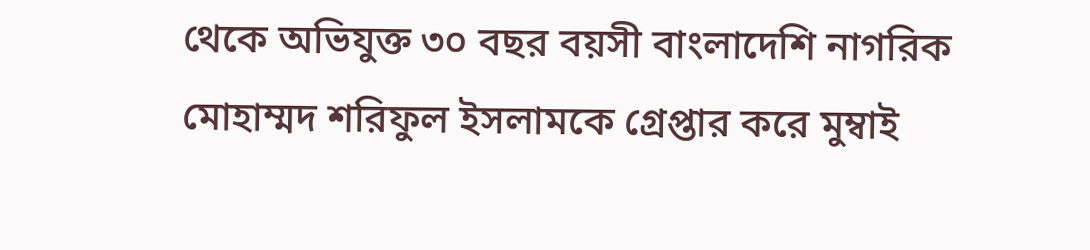থেকে অভিযুক্ত ৩০ বছর বয়সী বাংলাদেশি নাগরিক মোহাম্মদ শরিফুল ইসলামকে গ্রেপ্তার করে মুম্বাই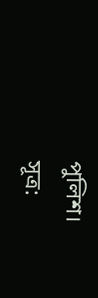পুলিশ।
সূত্র: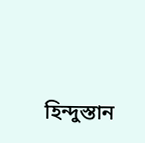হিন্দুস্তান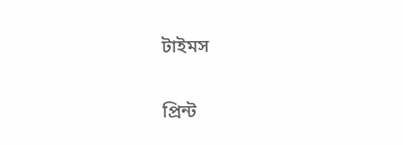টাইমস

প্রিন্ট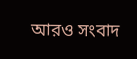আরও সংবাদ